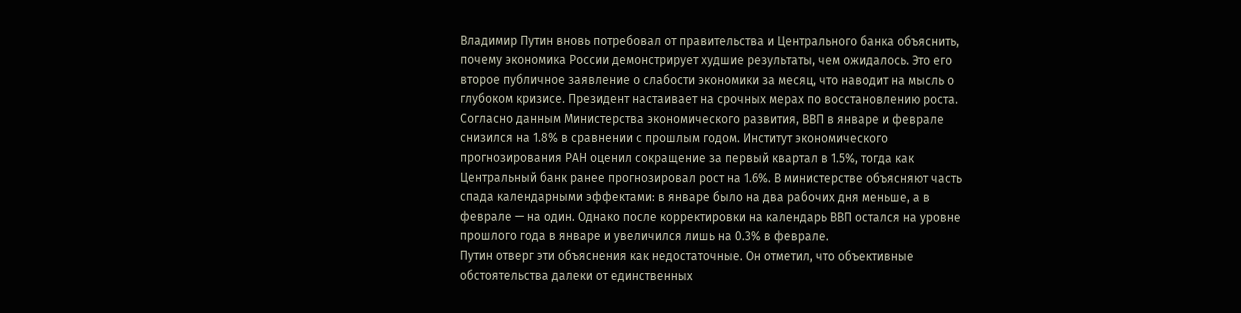Владимир Путин вновь потребовал от правительства и Центрального банка объяснить, почему экономика России демонстрирует худшие результаты, чем ожидалось. Это его второе публичное заявление о слабости экономики за месяц, что наводит на мысль о глубоком кризисе. Президент настаивает на срочных мерах по восстановлению роста.
Согласно данным Министерства экономического развития, ВВП в январе и феврале снизился на 1.8% в сравнении с прошлым годом. Институт экономического прогнозирования РАН оценил сокращение за первый квартал в 1.5%, тогда как Центральный банк ранее прогнозировал рост на 1.6%. В министерстве объясняют часть спада календарными эффектами: в январе было на два рабочих дня меньше, а в феврале — на один. Однако после корректировки на календарь ВВП остался на уровне прошлого года в январе и увеличился лишь на 0.3% в феврале.
Путин отверг эти объяснения как недостаточные. Он отметил, что объективные обстоятельства далеки от единственных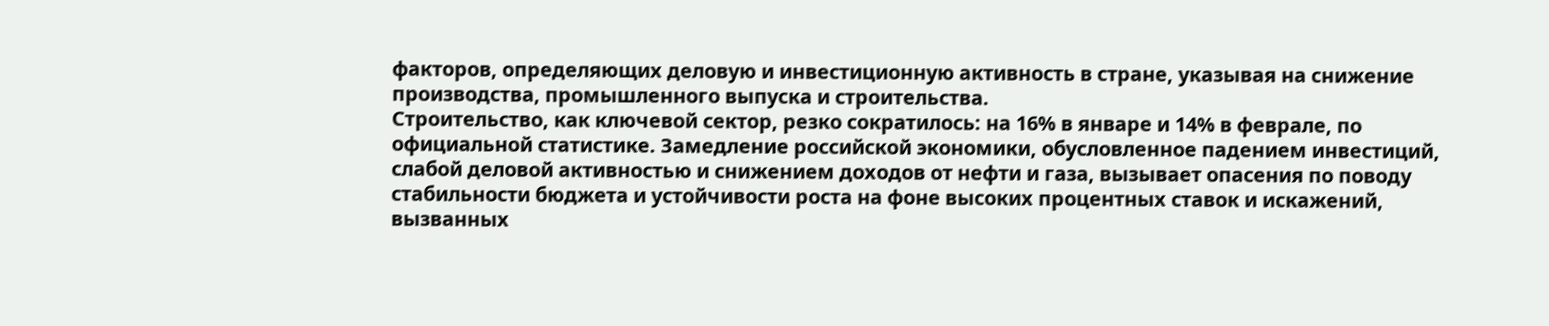факторов, определяющих деловую и инвестиционную активность в стране, указывая на снижение производства, промышленного выпуска и строительства.
Строительство, как ключевой сектор, резко сократилось: на 16% в январе и 14% в феврале, по официальной статистике. Замедление российской экономики, обусловленное падением инвестиций, слабой деловой активностью и снижением доходов от нефти и газа, вызывает опасения по поводу стабильности бюджета и устойчивости роста на фоне высоких процентных ставок и искажений, вызванных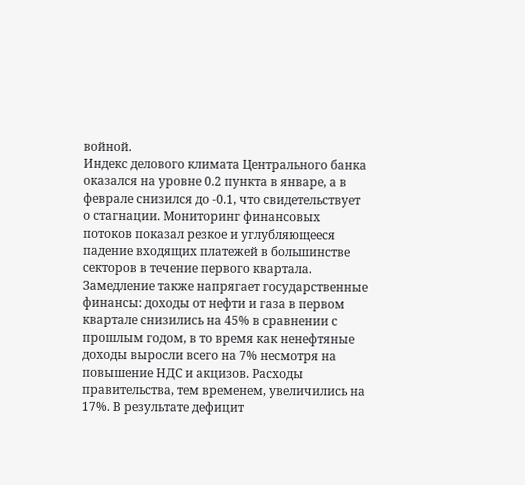войной.
Индекс делового климата Центрального банка оказался на уровне 0.2 пункта в январе, а в феврале снизился до -0.1, что свидетельствует о стагнации. Мониторинг финансовых потоков показал резкое и углубляющееся падение входящих платежей в большинстве секторов в течение первого квартала.
Замедление также напрягает государственные финансы: доходы от нефти и газа в первом квартале снизились на 45% в сравнении с прошлым годом, в то время как ненефтяные доходы выросли всего на 7% несмотря на повышение НДС и акцизов. Расходы правительства, тем временем, увеличились на 17%. В результате дефицит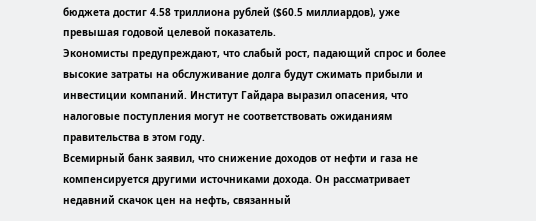бюджета достиг 4.58 триллиона рублей ($60.5 миллиардов), уже превышая годовой целевой показатель.
Экономисты предупреждают, что слабый рост, падающий спрос и более высокие затраты на обслуживание долга будут сжимать прибыли и инвестиции компаний. Институт Гайдара выразил опасения, что налоговые поступления могут не соответствовать ожиданиям правительства в этом году.
Всемирный банк заявил, что снижение доходов от нефти и газа не компенсируется другими источниками дохода. Он рассматривает недавний скачок цен на нефть, связанный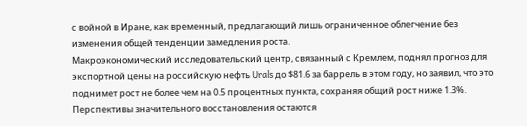с войной в Иране, как временный, предлагающий лишь ограниченное облегчение без изменения общей тенденции замедления роста.
Макроэкономический исследовательский центр, связанный с Кремлем, поднял прогноз для экспортной цены на российскую нефть Urals до $81.6 за баррель в этом году, но заявил, что это поднимет рост не более чем на 0.5 процентных пункта, сохраняя общий рост ниже 1.3%.
Перспективы значительного восстановления остаются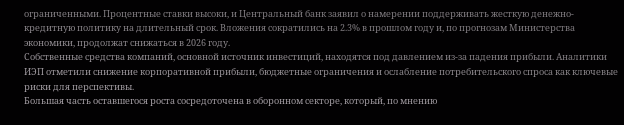ограниченными. Процентные ставки высоки, и Центральный банк заявил о намерении поддерживать жесткую денежно-кредитную политику на длительный срок. Вложения сократились на 2.3% в прошлом году и, по прогнозам Министерства экономики, продолжат снижаться в 2026 году.
Собственные средства компаний, основной источник инвестиций, находятся под давлением из-за падения прибыли. Аналитики ИЭП отметили снижение корпоративной прибыли, бюджетные ограничения и ослабление потребительского спроса как ключевые риски для перспективы.
Большая часть оставшегося роста сосредоточена в оборонном секторе, который, по мнению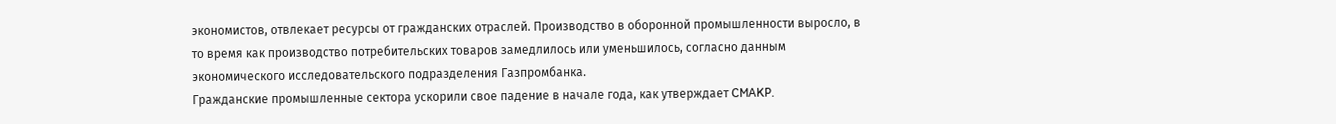экономистов, отвлекает ресурсы от гражданских отраслей. Производство в оборонной промышленности выросло, в то время как производство потребительских товаров замедлилось или уменьшилось, согласно данным экономического исследовательского подразделения Газпромбанка.
Гражданские промышленные сектора ускорили свое падение в начале года, как утверждает CMAKP.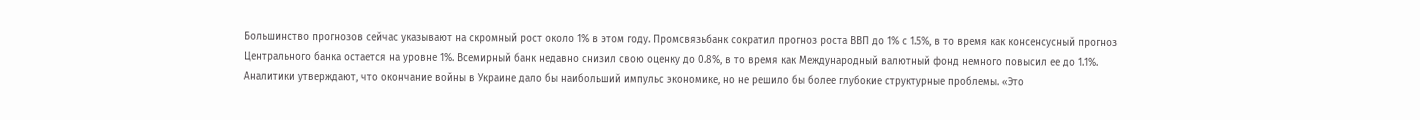Большинство прогнозов сейчас указывают на скромный рост около 1% в этом году. Промсвязьбанк сократил прогноз роста ВВП до 1% с 1.5%, в то время как консенсусный прогноз Центрального банка остается на уровне 1%. Всемирный банк недавно снизил свою оценку до 0.8%, в то время как Международный валютный фонд немного повысил ее до 1.1%.
Аналитики утверждают, что окончание войны в Украине дало бы наибольший импульс экономике, но не решило бы более глубокие структурные проблемы. «Это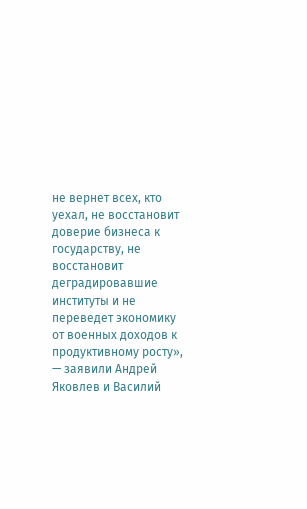не вернет всех, кто уехал, не восстановит доверие бизнеса к государству, не восстановит деградировавшие институты и не переведет экономику от военных доходов к продуктивному росту», — заявили Андрей Яковлев и Василий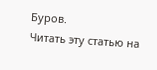Буров.
Читать эту статью на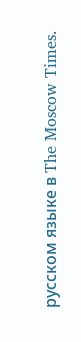русском языке в The Moscow Times.